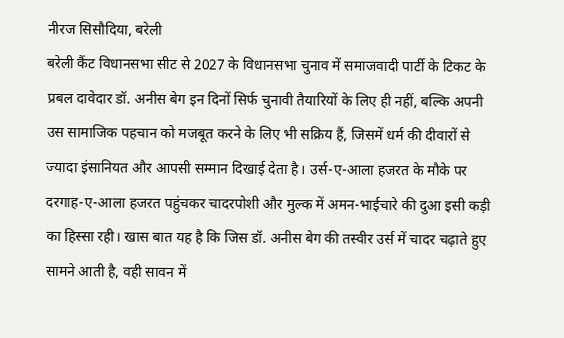नीरज सिसौदिया, बरेली
बरेली कैंट विधानसभा सीट से 2027 के विधानसभा चुनाव में समाजवादी पार्टी के टिकट के प्रबल दावेदार डॉ. अनीस बेग इन दिनों सिर्फ चुनावी तैयारियों के लिए ही नहीं, बल्कि अपनी उस सामाजिक पहचान को मजबूत करने के लिए भी सक्रिय हैं, जिसमें धर्म की दीवारों से ज्यादा इंसानियत और आपसी सम्मान दिखाई देता है। उर्स-ए-आला हजरत के मौके पर दरगाह-ए-आला हजरत पहुंचकर चादरपोशी और मुल्क में अमन-भाईचारे की दुआ इसी कड़ी का हिस्सा रही। खास बात यह है कि जिस डॉ. अनीस बेग की तस्वीर उर्स में चादर चढ़ाते हुए सामने आती है, वही सावन में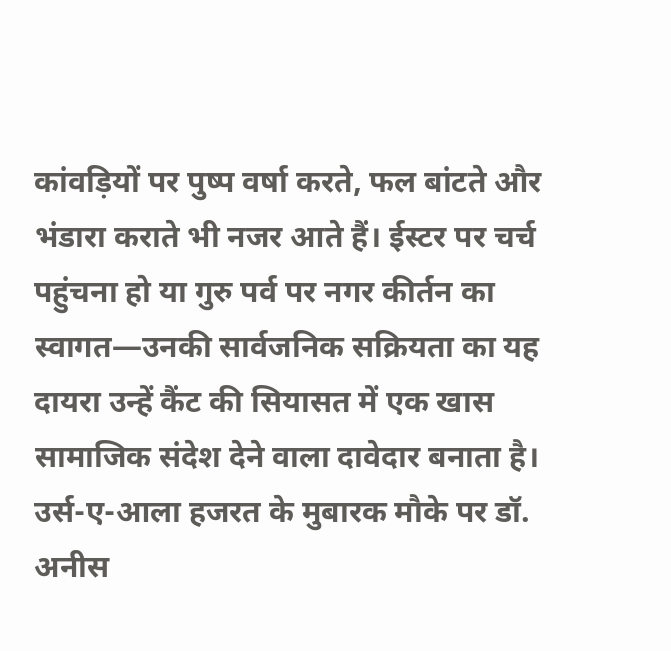कांवड़ियों पर पुष्प वर्षा करते, फल बांटते और भंडारा कराते भी नजर आते हैं। ईस्टर पर चर्च पहुंचना हो या गुरु पर्व पर नगर कीर्तन का स्वागत—उनकी सार्वजनिक सक्रियता का यह दायरा उन्हें कैंट की सियासत में एक खास सामाजिक संदेश देने वाला दावेदार बनाता है।
उर्स-ए-आला हजरत के मुबारक मौके पर डॉ. अनीस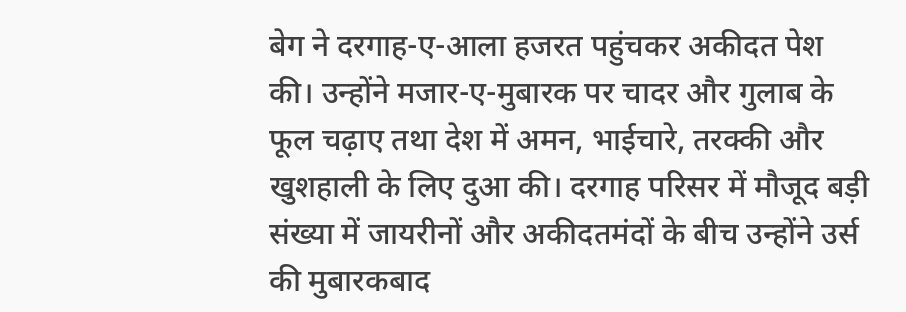बेग ने दरगाह-ए-आला हजरत पहुंचकर अकीदत पेश की। उन्होंने मजार-ए-मुबारक पर चादर और गुलाब के फूल चढ़ाए तथा देश में अमन, भाईचारे, तरक्की और खुशहाली के लिए दुआ की। दरगाह परिसर में मौजूद बड़ी संख्या में जायरीनों और अकीदतमंदों के बीच उन्होंने उर्स की मुबारकबाद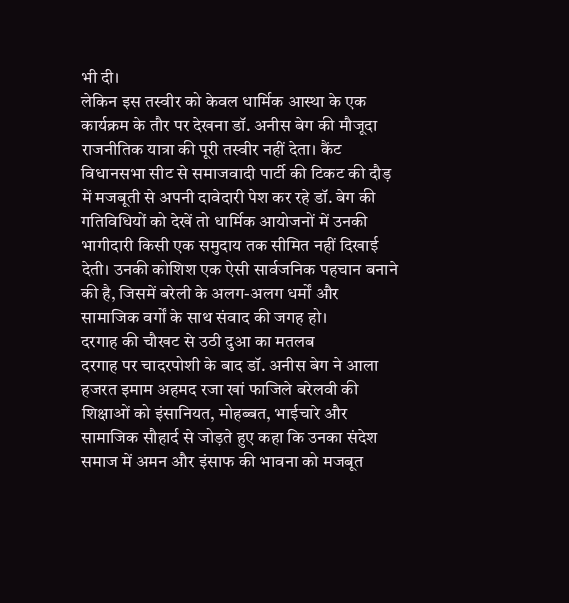भी दी।
लेकिन इस तस्वीर को केवल धार्मिक आस्था के एक कार्यक्रम के तौर पर देखना डॉ. अनीस बेग की मौजूदा राजनीतिक यात्रा की पूरी तस्वीर नहीं देता। कैंट विधानसभा सीट से समाजवादी पार्टी की टिकट की दौड़ में मजबूती से अपनी दावेदारी पेश कर रहे डॉ. बेग की गतिविधियों को देखें तो धार्मिक आयोजनों में उनकी भागीदारी किसी एक समुदाय तक सीमित नहीं दिखाई देती। उनकी कोशिश एक ऐसी सार्वजनिक पहचान बनाने की है, जिसमें बरेली के अलग-अलग धर्मों और सामाजिक वर्गों के साथ संवाद की जगह हो।
दरगाह की चौखट से उठी दुआ का मतलब
दरगाह पर चादरपोशी के बाद डॉ. अनीस बेग ने आला हजरत इमाम अहमद रजा खां फाजिले बरेलवी की शिक्षाओं को इंसानियत, मोहब्बत, भाईचारे और सामाजिक सौहार्द से जोड़ते हुए कहा कि उनका संदेश समाज में अमन और इंसाफ की भावना को मजबूत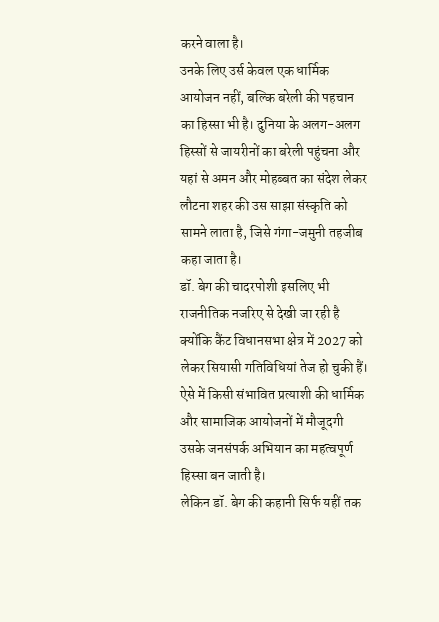करने वाला है।
उनके लिए उर्स केवल एक धार्मिक आयोजन नहीं, बल्कि बरेली की पहचान का हिस्सा भी है। दुनिया के अलग-अलग हिस्सों से जायरीनों का बरेली पहुंचना और यहां से अमन और मोहब्बत का संदेश लेकर लौटना शहर की उस साझा संस्कृति को सामने लाता है, जिसे गंगा-जमुनी तहजीब कहा जाता है।
डॉ. बेग की चादरपोशी इसलिए भी राजनीतिक नजरिए से देखी जा रही है क्योंकि कैंट विधानसभा क्षेत्र में 2027 को लेकर सियासी गतिविधियां तेज हो चुकी हैं। ऐसे में किसी संभावित प्रत्याशी की धार्मिक और सामाजिक आयोजनों में मौजूदगी उसके जनसंपर्क अभियान का महत्वपूर्ण हिस्सा बन जाती है।
लेकिन डॉ. बेग की कहानी सिर्फ यहीं तक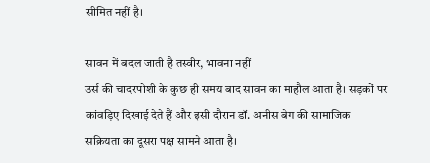सीमित नहीं है।

सावन में बदल जाती है तस्वीर, भावना नहीं
उर्स की चादरपोशी के कुछ ही समय बाद सावन का माहौल आता है। सड़कों पर कांवड़िए दिखाई देते हैं और इसी दौरान डॉ. अनीस बेग की सामाजिक सक्रियता का दूसरा पक्ष सामने आता है।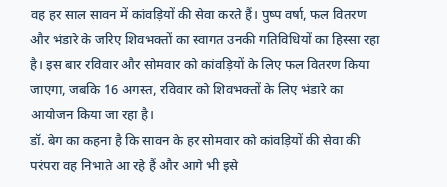वह हर साल सावन में कांवड़ियों की सेवा करते हैं। पुष्प वर्षा, फल वितरण और भंडारे के जरिए शिवभक्तों का स्वागत उनकी गतिविधियों का हिस्सा रहा है। इस बार रविवार और सोमवार को कांवड़ियों के लिए फल वितरण किया जाएगा, जबकि 16 अगस्त, रविवार को शिवभक्तों के लिए भंडारे का आयोजन किया जा रहा है।
डॉ. बेग का कहना है कि सावन के हर सोमवार को कांवड़ियों की सेवा की परंपरा वह निभाते आ रहे हैं और आगे भी इसे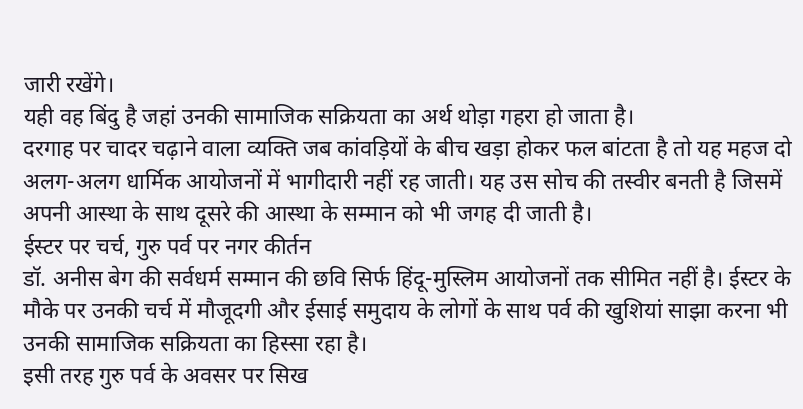जारी रखेंगे।
यही वह बिंदु है जहां उनकी सामाजिक सक्रियता का अर्थ थोड़ा गहरा हो जाता है।
दरगाह पर चादर चढ़ाने वाला व्यक्ति जब कांवड़ियों के बीच खड़ा होकर फल बांटता है तो यह महज दो अलग-अलग धार्मिक आयोजनों में भागीदारी नहीं रह जाती। यह उस सोच की तस्वीर बनती है जिसमें अपनी आस्था के साथ दूसरे की आस्था के सम्मान को भी जगह दी जाती है।
ईस्टर पर चर्च, गुरु पर्व पर नगर कीर्तन
डॉ. अनीस बेग की सर्वधर्म सम्मान की छवि सिर्फ हिंदू-मुस्लिम आयोजनों तक सीमित नहीं है। ईस्टर के मौके पर उनकी चर्च में मौजूदगी और ईसाई समुदाय के लोगों के साथ पर्व की खुशियां साझा करना भी उनकी सामाजिक सक्रियता का हिस्सा रहा है।
इसी तरह गुरु पर्व के अवसर पर सिख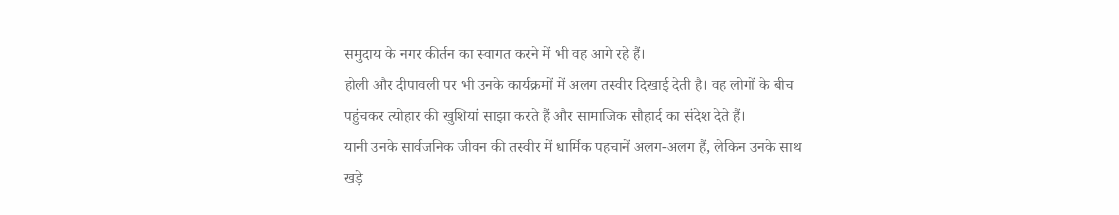समुदाय के नगर कीर्तन का स्वागत करने में भी वह आगे रहे हैं।
होली और दीपावली पर भी उनके कार्यक्रमों में अलग तस्वीर दिखाई देती है। वह लोगों के बीच पहुंचकर त्योहार की खुशियां साझा करते हैं और सामाजिक सौहार्द का संदेश देते हैं।
यानी उनके सार्वजनिक जीवन की तस्वीर में धार्मिक पहचानें अलग-अलग हैं, लेकिन उनके साथ खड़े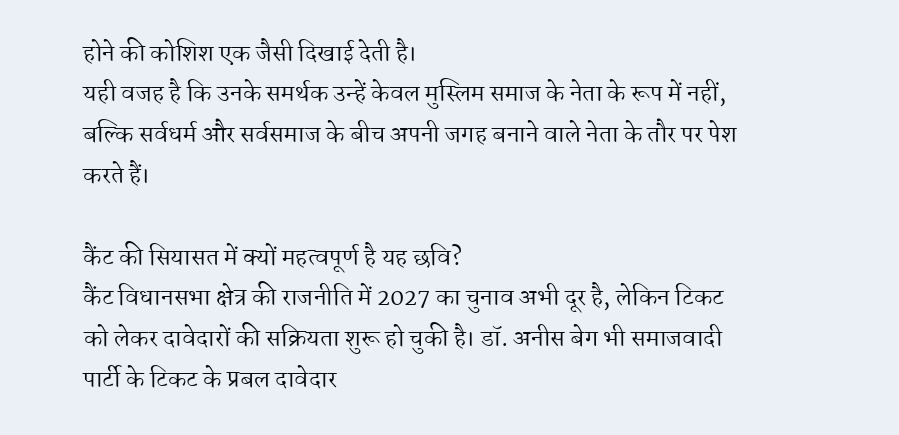होने की कोशिश एक जैसी दिखाई देती है।
यही वजह है कि उनके समर्थक उन्हें केवल मुस्लिम समाज के नेता के रूप में नहीं, बल्कि सर्वधर्म और सर्वसमाज के बीच अपनी जगह बनाने वाले नेता के तौर पर पेश करते हैं।

कैंट की सियासत में क्यों महत्वपूर्ण है यह छवि?
कैंट विधानसभा क्षेत्र की राजनीति में 2027 का चुनाव अभी दूर है, लेकिन टिकट को लेकर दावेदारों की सक्रियता शुरू हो चुकी है। डॉ. अनीस बेग भी समाजवादी पार्टी के टिकट के प्रबल दावेदार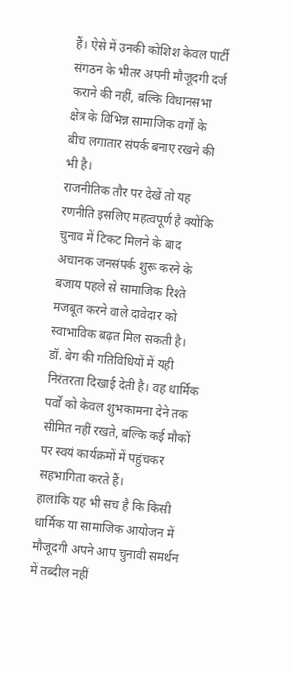हैं। ऐसे में उनकी कोशिश केवल पार्टी संगठन के भीतर अपनी मौजूदगी दर्ज कराने की नहीं, बल्कि विधानसभा क्षेत्र के विभिन्न सामाजिक वर्गों के बीच लगातार संपर्क बनाए रखने की भी है।
राजनीतिक तौर पर देखें तो यह रणनीति इसलिए महत्वपूर्ण है क्योंकि चुनाव में टिकट मिलने के बाद अचानक जनसंपर्क शुरू करने के बजाय पहले से सामाजिक रिश्ते मजबूत करने वाले दावेदार को स्वाभाविक बढ़त मिल सकती है।
डॉ. बेग की गतिविधियों में यही निरंतरता दिखाई देती है। वह धार्मिक पर्वों को केवल शुभकामना देने तक सीमित नहीं रखते, बल्कि कई मौकों पर स्वयं कार्यक्रमों में पहुंचकर सहभागिता करते हैं।
हालांकि यह भी सच है कि किसी धार्मिक या सामाजिक आयोजन में मौजूदगी अपने आप चुनावी समर्थन में तब्दील नहीं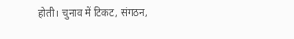होती। चुनाव में टिकट, संगठन,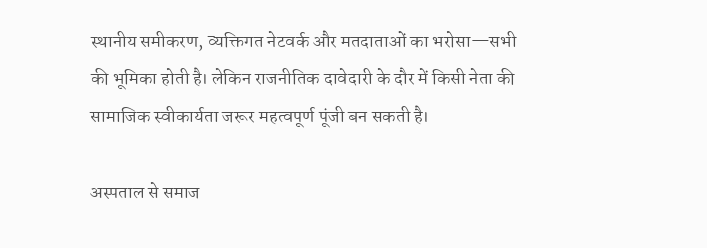स्थानीय समीकरण, व्यक्तिगत नेटवर्क और मतदाताओं का भरोसा—सभी की भूमिका होती है। लेकिन राजनीतिक दावेदारी के दौर में किसी नेता की सामाजिक स्वीकार्यता जरूर महत्वपूर्ण पूंजी बन सकती है।

अस्पताल से समाज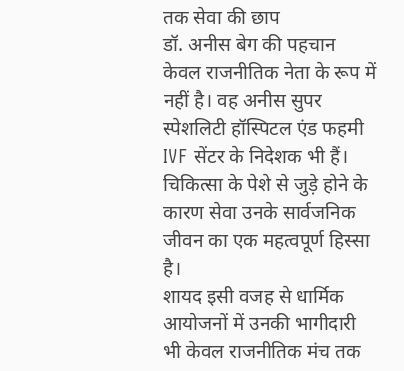तक सेवा की छाप
डॉ. अनीस बेग की पहचान केवल राजनीतिक नेता के रूप में नहीं है। वह अनीस सुपर स्पेशलिटी हॉस्पिटल एंड फहमी IVF सेंटर के निदेशक भी हैं। चिकित्सा के पेशे से जुड़े होने के कारण सेवा उनके सार्वजनिक जीवन का एक महत्वपूर्ण हिस्सा है।
शायद इसी वजह से धार्मिक आयोजनों में उनकी भागीदारी भी केवल राजनीतिक मंच तक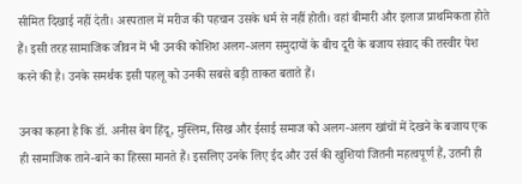सीमित दिखाई नहीं देती। अस्पताल में मरीज की पहचान उसके धर्म से नहीं होती। वहां बीमारी और इलाज प्राथमिकता होते हैं। इसी तरह सामाजिक जीवन में भी उनकी कोशिश अलग-अलग समुदायों के बीच दूरी के बजाय संवाद की तस्वीर पेश करने की है। उनके समर्थक इसी पहलू को उनकी सबसे बड़ी ताकत बताते हैं।

उनका कहना है कि डॉ. अनीस बेग हिंदू, मुस्लिम, सिख और ईसाई समाज को अलग-अलग खांचों में देखने के बजाय एक ही सामाजिक ताने-बाने का हिस्सा मानते हैं। इसलिए उनके लिए ईद और उर्स की खुशियां जितनी महत्वपूर्ण हैं, उतनी ही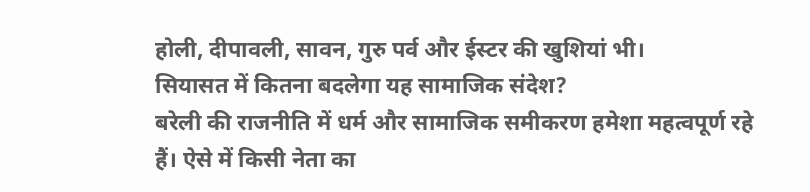होली, दीपावली, सावन, गुरु पर्व और ईस्टर की खुशियां भी।
सियासत में कितना बदलेगा यह सामाजिक संदेश?
बरेली की राजनीति में धर्म और सामाजिक समीकरण हमेशा महत्वपूर्ण रहे हैं। ऐसे में किसी नेता का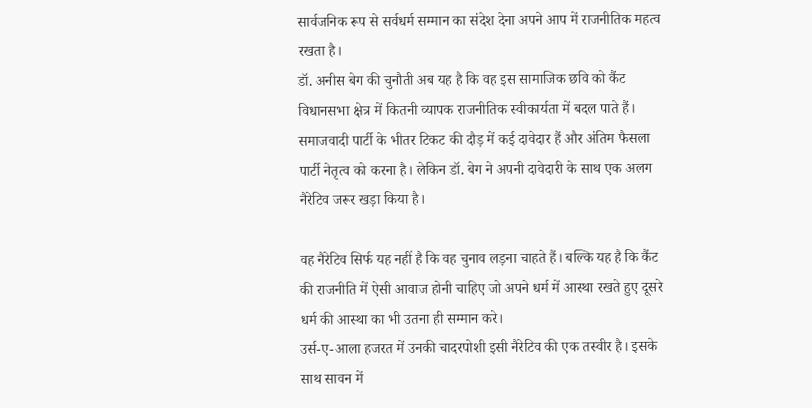सार्वजनिक रूप से सर्वधर्म सम्मान का संदेश देना अपने आप में राजनीतिक महत्व रखता है।
डॉ. अनीस बेग की चुनौती अब यह है कि वह इस सामाजिक छवि को कैंट विधानसभा क्षेत्र में कितनी व्यापक राजनीतिक स्वीकार्यता में बदल पाते हैं। समाजवादी पार्टी के भीतर टिकट की दौड़ में कई दावेदार हैं और अंतिम फैसला पार्टी नेतृत्व को करना है। लेकिन डॉ. बेग ने अपनी दावेदारी के साथ एक अलग नैरेटिव जरूर खड़ा किया है।

वह नैरेटिव सिर्फ यह नहीं है कि वह चुनाव लड़ना चाहते हैं। बल्कि यह है कि कैंट की राजनीति में ऐसी आवाज होनी चाहिए जो अपने धर्म में आस्था रखते हुए दूसरे धर्म की आस्था का भी उतना ही सम्मान करे।
उर्स-ए-आला हजरत में उनकी चादरपोशी इसी नैरेटिव की एक तस्वीर है। इसके साथ सावन में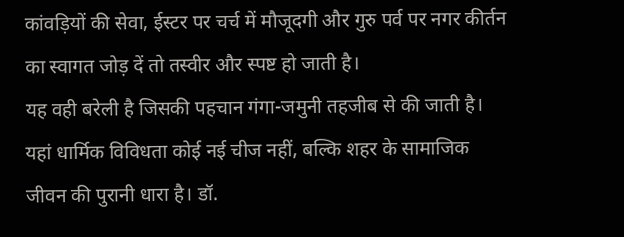कांवड़ियों की सेवा, ईस्टर पर चर्च में मौजूदगी और गुरु पर्व पर नगर कीर्तन का स्वागत जोड़ दें तो तस्वीर और स्पष्ट हो जाती है।
यह वही बरेली है जिसकी पहचान गंगा-जमुनी तहजीब से की जाती है। यहां धार्मिक विविधता कोई नई चीज नहीं, बल्कि शहर के सामाजिक जीवन की पुरानी धारा है। डॉ.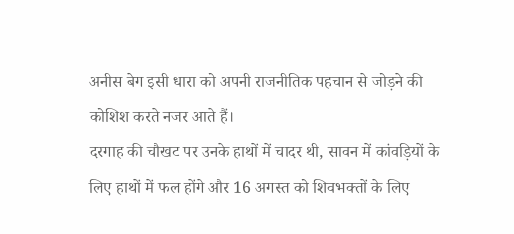अनीस बेग इसी धारा को अपनी राजनीतिक पहचान से जोड़ने की कोशिश करते नजर आते हैं।
दरगाह की चौखट पर उनके हाथों में चादर थी, सावन में कांवड़ियों के लिए हाथों में फल होंगे और 16 अगस्त को शिवभक्तों के लिए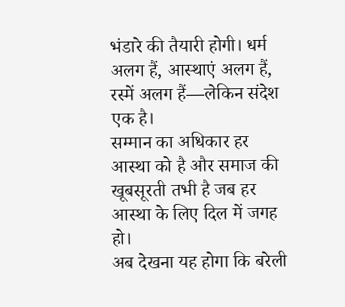भंडारे की तैयारी होगी। धर्म अलग हैं, आस्थाएं अलग हैं, रस्में अलग हैं—लेकिन संदेश एक है।
सम्मान का अधिकार हर आस्था को है और समाज की खूबसूरती तभी है जब हर आस्था के लिए दिल में जगह हो।
अब देखना यह होगा कि बरेली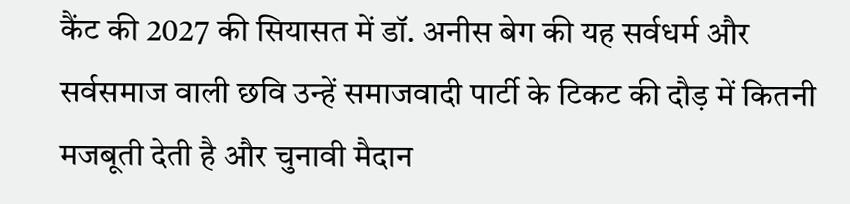कैंट की 2027 की सियासत में डॉ. अनीस बेग की यह सर्वधर्म और सर्वसमाज वाली छवि उन्हें समाजवादी पार्टी के टिकट की दौड़ में कितनी मजबूती देती है और चुनावी मैदान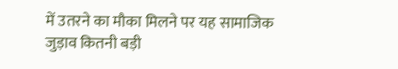में उतरने का मौका मिलने पर यह सामाजिक जुड़ाव कितनी बड़ी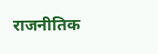राजनीतिक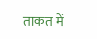ताकत में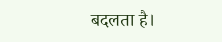बदलता है।